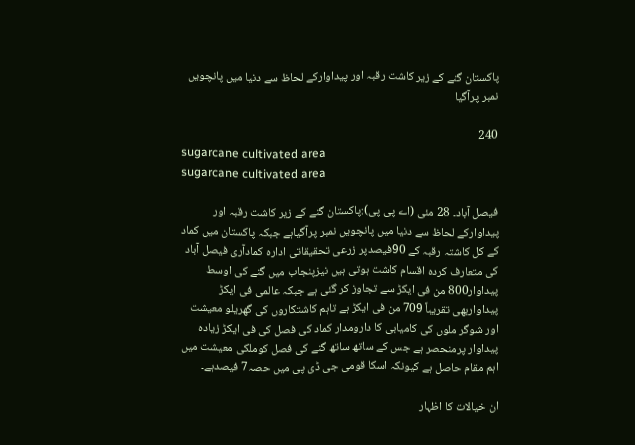پاکستان گنے کے زیر کاشت رقبہ اور پیداوارکے لحاظ سے دنیا میں پانچویں نمبر پرآگیا

240
sugarcane cultivated area
sugarcane cultivated area

فیصل آباد۔ 28 مئی (اے پی پی):پاکستان گنے کے زیر کاشت رقبہ اور پیداوارکے لحاظ سے دنیا میں پانچویں نمبر پرآگیاہے جبکہ پاکستان میں کماد کے کل کاشتہ رقبہ کے 90فیصدپر زرعی تحقیقاتی ادارہ کمادآری فیصل آباد کی متعارف کردہ اقسام کاشت ہوتی ہیں نیزپنجاب میں گنے کی اوسط پیداوار800 من فی ایکڑ سے تجاوز کر گئی ہے جبکہ عالمی فی ایکڑ پیداواربھی تقریباً 709 من فی ایکڑ ہے تاہم کاشتکاروں کی گھریلو معیشت اور شوگر ملوں کی کامیابی کا دارومدار کماد کی فصل کی فی ایکڑ زیادہ پیداوار پرمنحصر ہے جس کے ساتھ ساتھ گنے کی فصل کوملکی معیشت میں اہم مقام حاصل ہے کیونکہ اسکا قومی جی ڈی پی میں حصہ7 فیصدہے۔

ان خیالات کا اظہار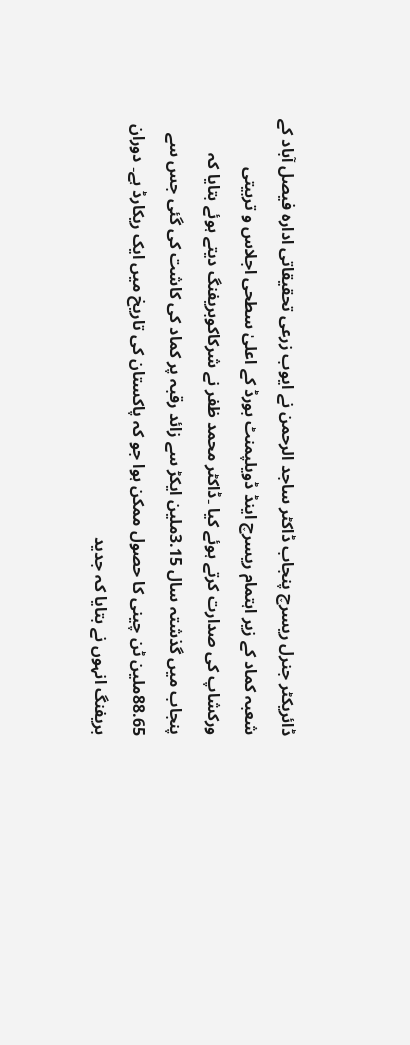ڈائریکٹر جنرل ریسرچ پنجاب ڈاکٹر ساجد الرحمن نے ایوب زرعی تحقیقاتی ادارہ فیصل آباد کے شعبہ کماد کے زیر اہتمام ریسرچ اینڈ ڈویلپمنٹ بورڈ کے اعلیٰ سطحی اجلاس و تربیتی ورکشاپ کی صدارت کرتے ہوئے کیا ۔ڈاکٹر محمد ظفر نے شرکاکوبریفنگ دیتے ہوئے بتایا کہ پنجاب میں گذشتہ سال 3.15ملین ایکڑ سے زائد رقبہ پر کماد کی کاشت کی گئی جس سے 88.65ملین ٹن چینی کا حصول ممکن ہوا جو کہ پاکستان کی تاریخ میں ایک ریکارڈ ہے۔ دوران بریفنگ انہوں نے بتایا کہ جدید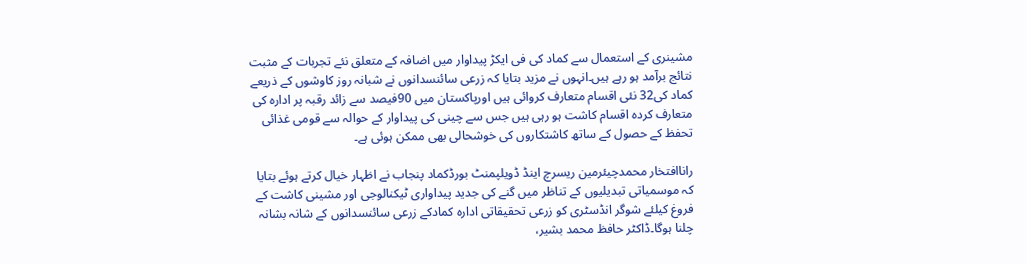مشینری کے استعمال سے کماد کی فی ایکڑ پیداوار میں اضافہ کے متعلق نئے تجربات کے مثبت نتائج برآمد ہو رہے ہیں۔انہوں نے مزید بتایا کہ زرعی سائنسدانوں نے شبانہ روز کاوشوں کے ذریعے کماد کی32 نئی اقسام متعارف کروائی ہیں اورپاکستان میں 90فیصد سے زائد رقبہ پر ادارہ کی متعارف کردہ اقسام کاشت ہو رہی ہیں جس سے چینی کی پیداوار کے حوالہ سے قومی غذائی تحفظ کے حصول کے ساتھ کاشتکاروں کی خوشحالی بھی ممکن ہوئی ہے۔

راناافتخار محمدچیئرمین ریسرچ اینڈ ڈویلپمنٹ بورڈکماد پنجاب نے اظہار خیال کرتے ہوئے بتایا کہ موسمیاتی تبدیلیوں کے تناظر میں گنے کی جدید پیداواری ٹیکنالوجی اور مشینی کاشت کے فروغ کیلئے شوگر انڈسٹری کو زرعی تحقیقاتی ادارہ کمادکے زرعی سائنسدانوں کے شانہ بشانہ چلنا ہوگا۔ڈاکٹر حافظ محمد بشیر،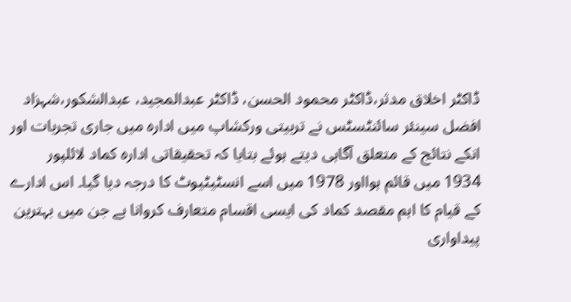ڈاکٹر اخلاق مدثر،ڈاکٹر محمود الحسن، ڈاکٹر عبدالمجید، عبدالشکور،شہزاد افضل سینئر سائنٹسٹس نے تربیتی ورکشاپ میں ادارہ میں جاری تجربات اور انکے نتائج کے متعلق آگاہی دیتے ہوئے بتایا کہ تحقیقاتی ادارہ کماد لائلپور 1934 میں قائم ہوااور 1978 میں اسے انسٹیٹیوٹ کا درجہ دیا گیا۔ اس ادارے کے قیام کا اہم مقصد کماد کی ایسی اقسام متعارف کروانا ہے جن میں بہترین پیداواری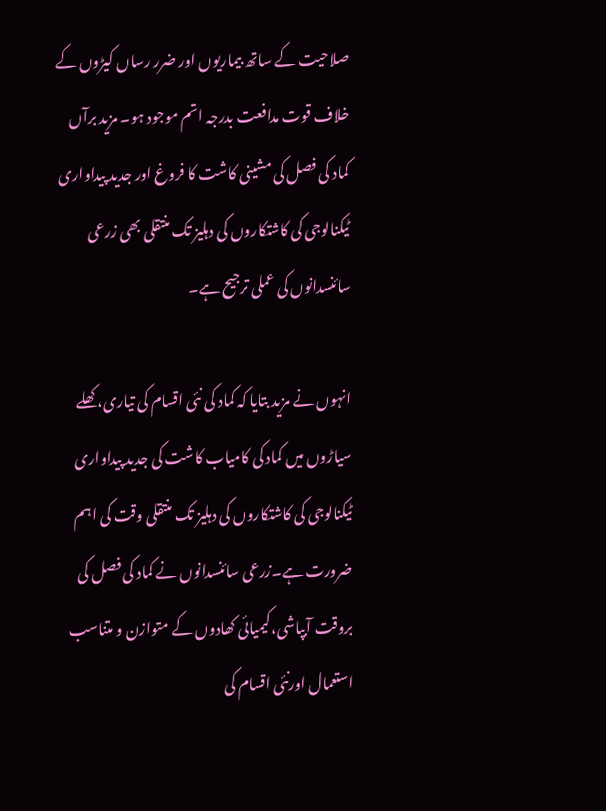صلاحیت کے ساتھ بیماریوں اور ضرر رساں کیڑوں کے خلاف قوت مدافعت بدرجہ اتم موجود ہو۔ مزید برآں کماد کی فصل کی مشینی کاشت کا فروغ اور جدید پیداواری ٹیکنالوجی کی کاشتکاروں کی دہلیز تک منتقلی بھی زرعی سائنسدانوں کی عملی ترجیح ہے۔

انہوں نے مزید بتایا کہ کماد کی نئی اقسام کی تیاری، کھلے سیاڑوں میں کماد کی کامیاب کاشت کی جدید پیداواری ٹیکنالوجی کی کاشتکاروں کی دہلیز تک منتقلی وقت کی اہم ضرورت ہے۔زرعی سائنسدانوں نے کماد کی فصل کی بروقت آبپاشی،کیمیائی کھادوں کے متوازن و متناسب استعمال اورنئی اقسام کی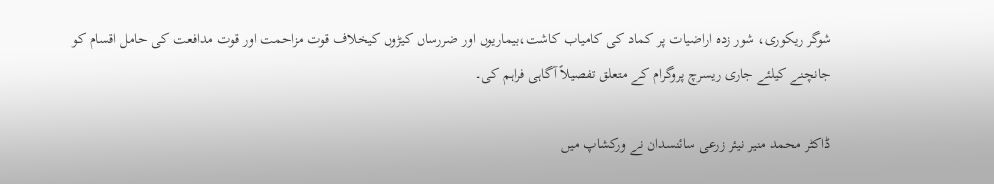شوگر ریکوری، شور زدہ اراضیات پر کماد کی کامیاب کاشت،بیماریوں اور ضررساں کیڑوں کیخلاف قوت مزاحمت اور قوت مدافعت کی حامل اقسام کو جانچنے کیلئے جاری ریسرچ پروگرام کے متعلق تفصیلاً آگاہی فراہم کی۔

ڈاکٹر محمد منیر نیئر زرعی سائنسدان نے ورکشاپ میں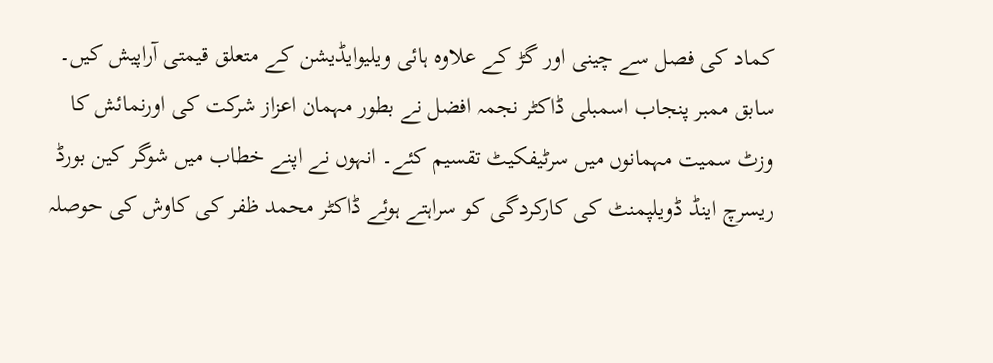کماد کی فصل سے چینی اور گڑ کے علاوہ ہائی ویلیوایڈیشن کے متعلق قیمتی آراپیش کیں۔ سابق ممبر پنجاب اسمبلی ڈاکٹر نجمہ افضل نے بطور مہمان اعزاز شرکت کی اورنمائش کا وزٹ سمیت مہمانوں میں سرٹیفکیٹ تقسیم کئے۔ انہوں نے اپنے خطاب میں شوگر کین بورڈ ریسرچ اینڈ ڈویلپمنٹ کی کارکردگی کو سراہتے ہوئے ڈاکٹر محمد ظفر کی کاوش کی حوصلہ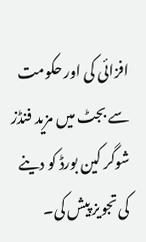افزائی کی اور حکومت سے بجٹ میں مزید فنڈز شوگر کین بورڈ کو دینے کی تجویز پیش کی۔